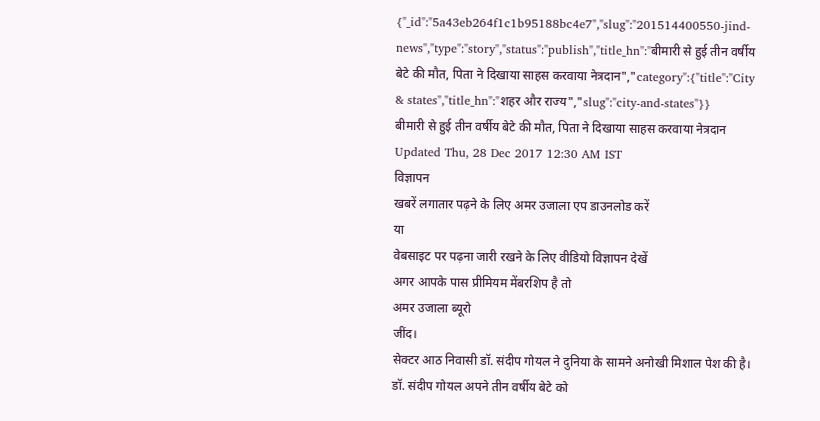{"_id":"5a43eb264f1c1b95188bc4e7","slug":"201514400550-jind-news","type":"story","status":"publish","title_hn":"बीमारी से हुई तीन वर्षीय बेटे की मौत, पिता ने दिखाया साहस करवाया नेत्रदान","category":{"title":"City & states","title_hn":"शहर और राज्य","slug":"city-and-states"}}
बीमारी से हुई तीन वर्षीय बेटे की मौत, पिता ने दिखाया साहस करवाया नेत्रदान
Updated Thu, 28 Dec 2017 12:30 AM IST
विज्ञापन
खबरें लगातार पढ़ने के लिए अमर उजाला एप डाउनलोड करें
या
वेबसाइट पर पढ़ना जारी रखने के लिए वीडियो विज्ञापन देखें
अगर आपके पास प्रीमियम मेंबरशिप है तो
अमर उजाला ब्यूरो
जींद।
सेक्टर आठ निवासी डॉ. संदीप गोयल ने दुनिया के सामने अनोखी मिशाल पेश की है। डॉ. संदीप गोयल अपने तीन वर्षीय बेटे को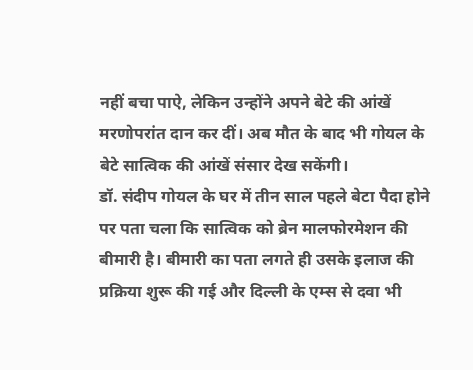नहीं बचा पाऐ, लेकिन उन्होंने अपने बेटे की आंखें मरणोपरांत दान कर दीं। अब मौत के बाद भी गोयल के बेटे सात्विक की आंखें संसार देख सकेंगी।
डॉ. संदीप गोयल के घर में तीन साल पहले बेटा पैदा होने पर पता चला कि सात्विक को ब्रेन मालफोरमेशन की बीमारी है। बीमारी का पता लगते ही उसके इलाज की प्रक्रिया शुरू की गई और दिल्ली के एम्स से दवा भी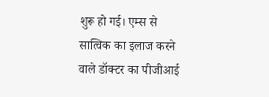शुरू हो गई। एम्स से सात्विक का इलाज करने वाले डॉक्टर का पीजीआई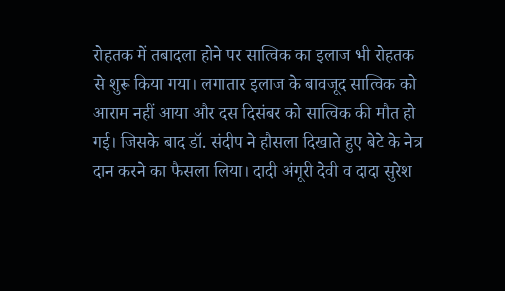रोहतक में तबादला होने पर सात्विक का इलाज भी रोहतक से शुरू किया गया। लगातार इलाज के बावजूद सात्विक को आराम नहीं आया और दस दिसंबर को सात्विक की मौत हो गई। जिसके बाद डॉ. संदीप ने हौसला दिखाते हुए बेटे के नेत्र दान करने का फैसला लिया। दादी अंगूरी देवी व दादा सुरेश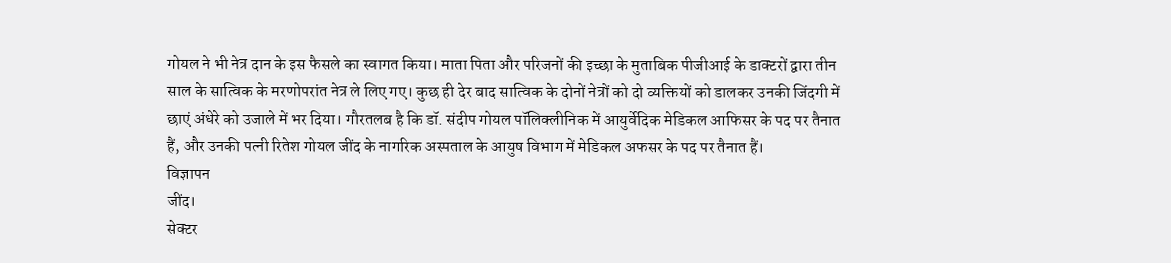गोयल ने भी नेत्र दान के इस फैसले का स्वागत किया। माता पिता और परिजनों की इच्छा के मुताबिक पीजीआई के डाक्टरों द्वारा तीन साल के सात्विक के मरणोपरांत नेत्र ले लिए गए। कुछ ही देर बाद सात्विक के दोनों नेत्रों को दो व्यक्तियों को डालकर उनकी जिंदगी में छाएं अंधेरे को उजाले में भर दिया। गौरतलब है कि डॉ. संदीप गोयल पॉलिक्लीनिक में आयुर्वेदिक मेडिकल आफिसर के पद पर तैनात हैं, और उनकी पत्नी रितेश गोयल जींद के नागरिक अस्पताल के आयुष विभाग में मेडिकल अफसर के पद पर तैनात हैं।
विज्ञापन
जींद।
सेक्टर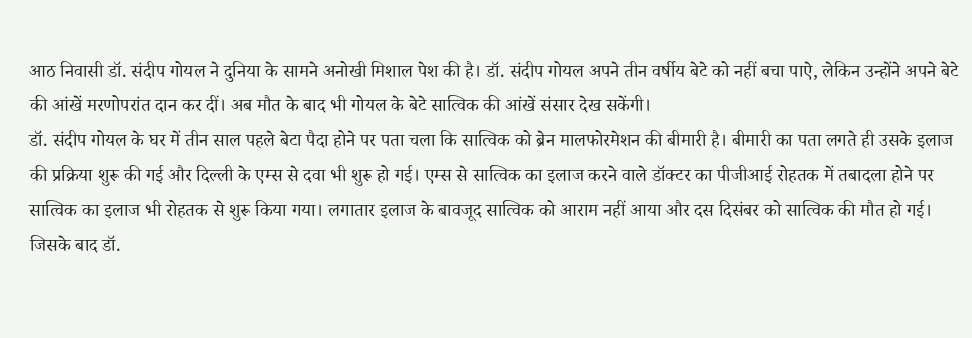आठ निवासी डॉ. संदीप गोयल ने दुनिया के सामने अनोखी मिशाल पेश की है। डॉ. संदीप गोयल अपने तीन वर्षीय बेटे को नहीं बचा पाऐ, लेकिन उन्होंने अपने बेटे की आंखें मरणोपरांत दान कर दीं। अब मौत के बाद भी गोयल के बेटे सात्विक की आंखें संसार देख सकेंगी।
डॉ. संदीप गोयल के घर में तीन साल पहले बेटा पैदा होने पर पता चला कि सात्विक को ब्रेन मालफोरमेशन की बीमारी है। बीमारी का पता लगते ही उसके इलाज की प्रक्रिया शुरू की गई और दिल्ली के एम्स से दवा भी शुरू हो गई। एम्स से सात्विक का इलाज करने वाले डॉक्टर का पीजीआई रोहतक में तबादला होने पर सात्विक का इलाज भी रोहतक से शुरू किया गया। लगातार इलाज के बावजूद सात्विक को आराम नहीं आया और दस दिसंबर को सात्विक की मौत हो गई। जिसके बाद डॉ.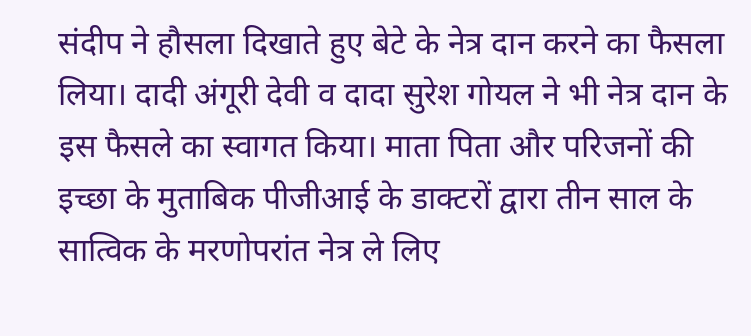संदीप ने हौसला दिखाते हुए बेटे के नेत्र दान करने का फैसला लिया। दादी अंगूरी देवी व दादा सुरेश गोयल ने भी नेत्र दान के इस फैसले का स्वागत किया। माता पिता और परिजनों की इच्छा के मुताबिक पीजीआई के डाक्टरों द्वारा तीन साल के सात्विक के मरणोपरांत नेत्र ले लिए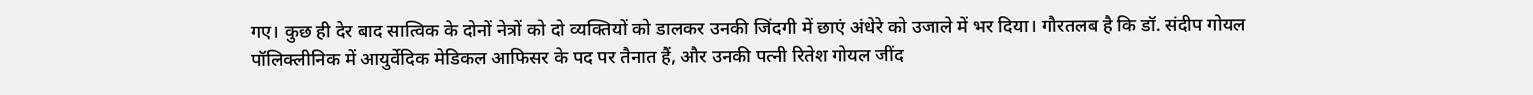गए। कुछ ही देर बाद सात्विक के दोनों नेत्रों को दो व्यक्तियों को डालकर उनकी जिंदगी में छाएं अंधेरे को उजाले में भर दिया। गौरतलब है कि डॉ. संदीप गोयल पॉलिक्लीनिक में आयुर्वेदिक मेडिकल आफिसर के पद पर तैनात हैं, और उनकी पत्नी रितेश गोयल जींद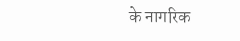के नागरिक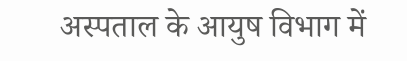अस्पताल के आयुष विभाग में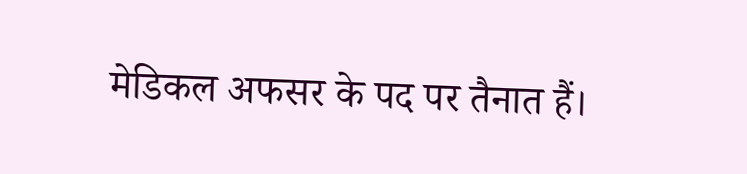मेडिकल अफसर के पद पर तैनात हैं।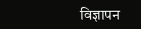विज्ञापन